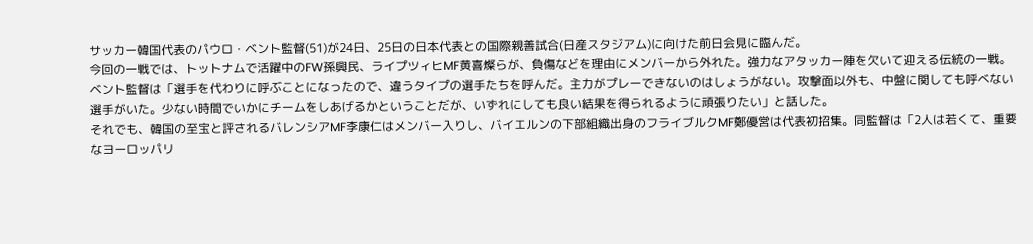サッカー韓国代表のパウロ・ベント監督(51)が24日、25日の日本代表との国際親善試合(日産スタジアム)に向けた前日会見に臨んだ。
今回の一戦では、トットナムで活躍中のFW孫興民、ライプツィヒMF黄喜燦らが、負傷などを理由にメンバーから外れた。強力なアタッカー陣を欠いて迎える伝統の一戦。ベント監督は「選手を代わりに呼ぶことになったので、違うタイプの選手たちを呼んだ。主力がプレーできないのはしょうがない。攻撃面以外も、中盤に関しても呼べない選手がいた。少ない時間でいかにチームをしあげるかということだが、いずれにしても良い結果を得られるように頑張りたい」と話した。
それでも、韓国の至宝と評されるバレンシアMF李康仁はメンバー入りし、バイエルンの下部組織出身のフライブルクMF鄭優営は代表初招集。同監督は「2人は若くて、重要なヨーロッパリ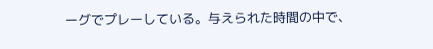ーグでプレーしている。与えられた時間の中で、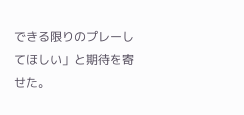できる限りのプレーしてほしい」と期待を寄せた。